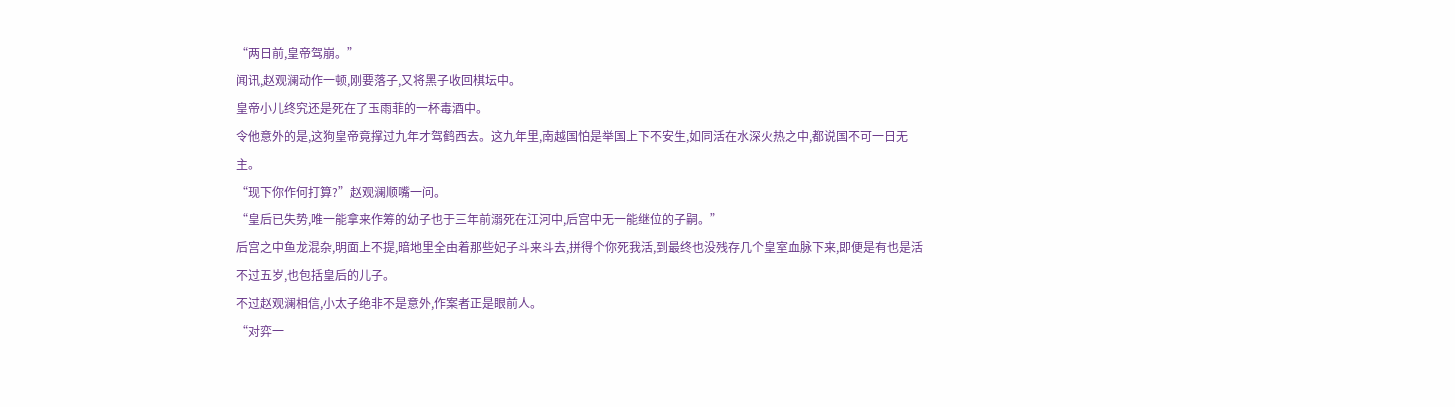“两日前,皇帝驾崩。”
闻讯,赵观澜动作一顿,刚要落子,又将黑子收回棋坛中。
皇帝小儿终究还是死在了玉雨菲的一杯毒酒中。
令他意外的是,这狗皇帝竟撑过九年才驾鹤西去。这九年里,南越国怕是举国上下不安生,如同活在水深火热之中,都说国不可一日无主。
“现下你作何打算?”赵观澜顺嘴一问。
“皇后已失势,唯一能拿来作筹的幼子也于三年前溺死在江河中,后宫中无一能继位的子嗣。”
后宫之中鱼龙混杂,明面上不提,暗地里全由着那些妃子斗来斗去,拼得个你死我活,到最终也没残存几个皇室血脉下来,即便是有也是活不过五岁,也包括皇后的儿子。
不过赵观澜相信,小太子绝非不是意外,作案者正是眼前人。
“对弈一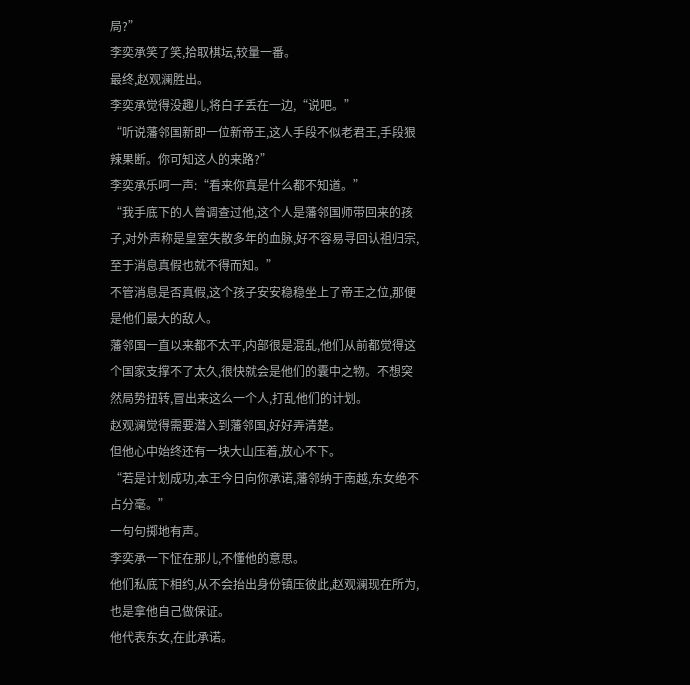局?”
李奕承笑了笑,拾取棋坛,较量一番。
最终,赵观澜胜出。
李奕承觉得没趣儿,将白子丢在一边,“说吧。”
“听说藩邻国新即一位新帝王,这人手段不似老君王,手段狠辣果断。你可知这人的来路?”
李奕承乐呵一声:“看来你真是什么都不知道。”
“我手底下的人曾调查过他,这个人是藩邻国师带回来的孩子,对外声称是皇室失散多年的血脉,好不容易寻回认祖归宗,至于消息真假也就不得而知。”
不管消息是否真假,这个孩子安安稳稳坐上了帝王之位,那便是他们最大的敌人。
藩邻国一直以来都不太平,内部很是混乱,他们从前都觉得这个国家支撑不了太久,很快就会是他们的囊中之物。不想突然局势扭转,冒出来这么一个人,打乱他们的计划。
赵观澜觉得需要潜入到藩邻国,好好弄清楚。
但他心中始终还有一块大山压着,放心不下。
“若是计划成功,本王今日向你承诺,藩邻纳于南越,东女绝不占分毫。”
一句句掷地有声。
李奕承一下怔在那儿,不懂他的意思。
他们私底下相约,从不会抬出身份镇压彼此,赵观澜现在所为,也是拿他自己做保证。
他代表东女,在此承诺。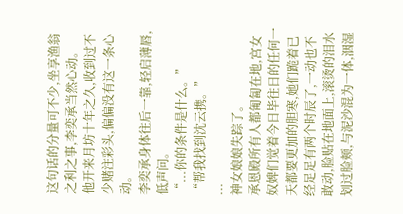这句话的分量可不少,坐享渔翁之利之事,李奕承当然心动。
他开来月坊十年之久,收到过不少赌注彩头,偏偏没有这一条心动。
李奕承身体往后一靠,轻启薄唇,低声问。
“...你的条件是什么。”
“帮我找到沈云携。”
...
神女娘娘失踪了。
承恩殿所有人都匍匐在地,宫女奴婢们觉着今日毕往日的任何一天都要更加的胆寒,她们跪着已经足足有两个时辰了,一动也不敢动,脸贴在地面上,滚烫的泪水划过脸颊,与泥沙混为一体,洇湿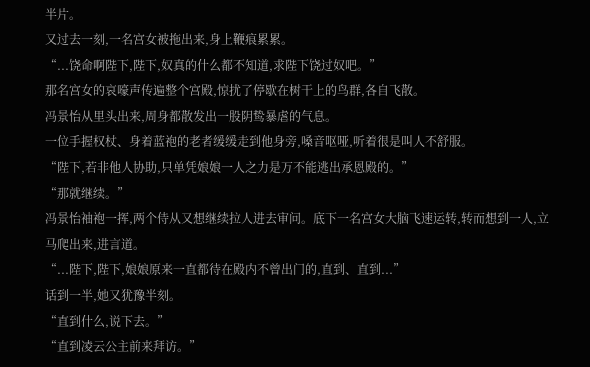半片。
又过去一刻,一名宫女被拖出来,身上鞭痕累累。
“...饶命啊陛下,陛下,奴真的什么都不知道,求陛下饶过奴吧。”
那名宫女的哀嚎声传遍整个宫殿,惊扰了停歇在树干上的鸟群,各自飞散。
冯景怡从里头出来,周身都散发出一股阴鸷暴虐的气息。
一位手握权杖、身着蓝袍的老者缓缓走到他身旁,嗓音呕哑,听着很是叫人不舒服。
“陛下,若非他人协助,只单凭娘娘一人之力是万不能逃出承恩殿的。”
“那就继续。”
冯景怡袖袍一挥,两个侍从又想继续拉人进去审问。底下一名宫女大脑飞速运转,转而想到一人,立马爬出来,进言道。
“...陛下,陛下,娘娘原来一直都待在殿内不曾出门的,直到、直到...”
话到一半,她又犹豫半刻。
“直到什么,说下去。”
“直到凌云公主前来拜访。”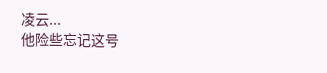凌云...
他险些忘记这号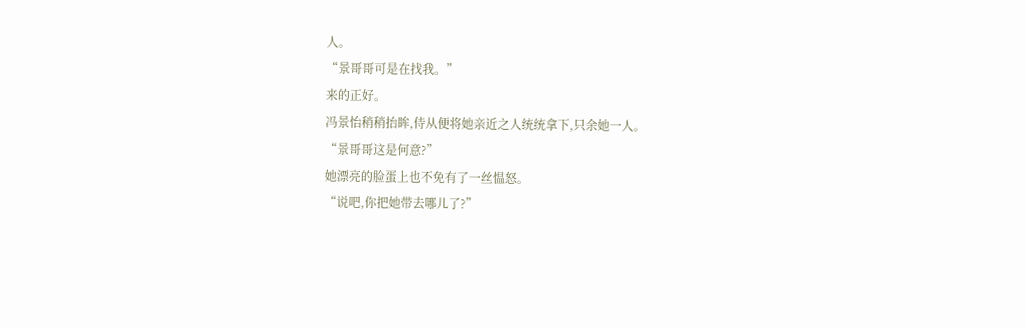人。
“景哥哥可是在找我。”
来的正好。
冯景怡稍稍抬眸,侍从便将她亲近之人统统拿下,只余她一人。
“景哥哥这是何意?”
她漂亮的脸蛋上也不免有了一丝愠怒。
“说吧,你把她带去哪儿了?”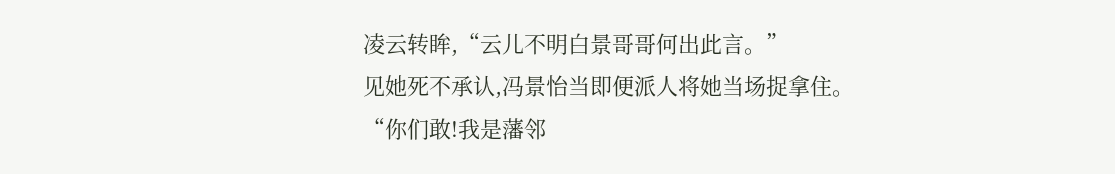凌云转眸,“云儿不明白景哥哥何出此言。”
见她死不承认,冯景怡当即便派人将她当场捉拿住。
“你们敢!我是藩邻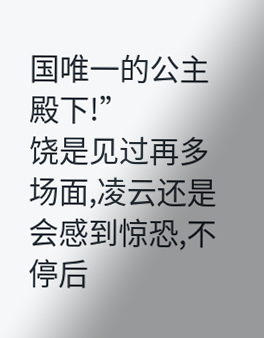国唯一的公主殿下!”
饶是见过再多场面,凌云还是会感到惊恐,不停后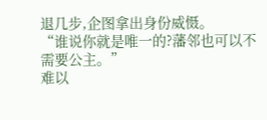退几步,企图拿出身份威慑。
“谁说你就是唯一的?藩邻也可以不需要公主。”
难以